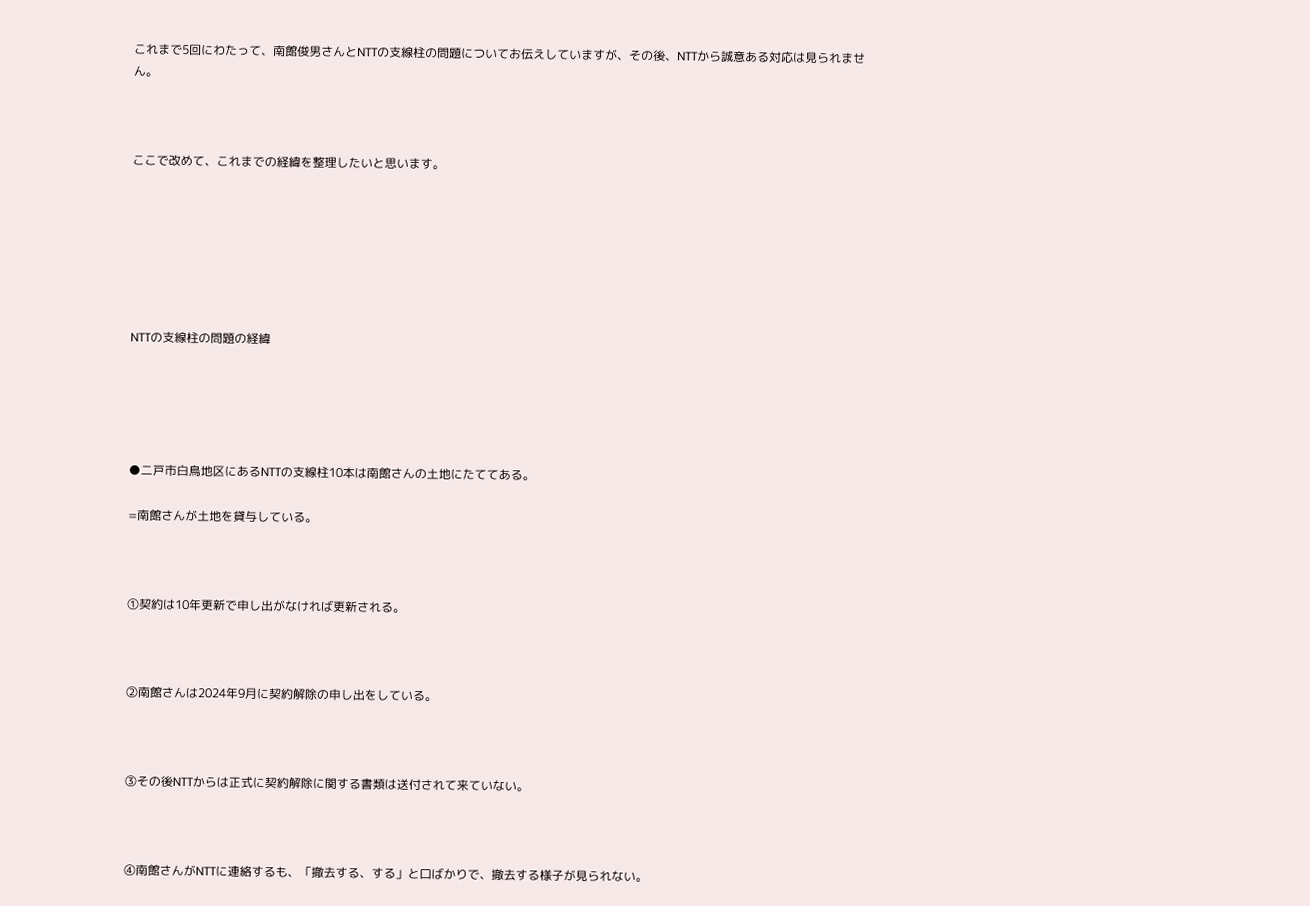これまで5回にわたって、南館俊男さんとNTTの支線柱の問題についてお伝えしていますが、その後、NTTから誠意ある対応は見られません。



ここで改めて、これまでの経緯を整理したいと思います。







NTTの支線柱の問題の経緯





●二戸市白鳥地区にあるNTTの支線柱10本は南館さんの土地にたててある。

=南館さんが土地を貸与している。



①契約は10年更新で申し出がなければ更新される。



②南館さんは2024年9月に契約解除の申し出をしている。



③その後NTTからは正式に契約解除に関する書類は送付されて来ていない。



④南館さんがNTTに連絡するも、「撤去する、する」と口ばかりで、撤去する様子が見られない。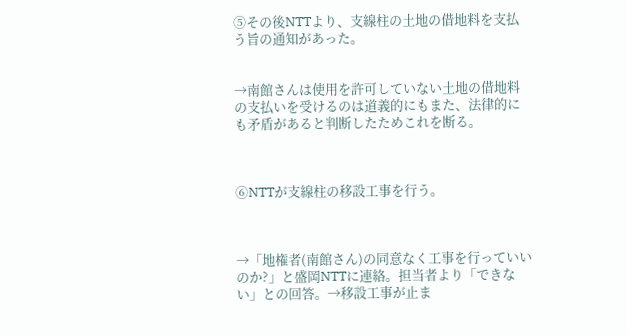⑤その後NTTより、支線柱の土地の借地料を支払う旨の通知があった。


→南館さんは使用を許可していない土地の借地料の支払いを受けるのは道義的にもまた、法律的にも矛盾があると判断したためこれを断る。



⑥NTTが支線柱の移設工事を行う。



→「地権者(南館さん)の同意なく工事を行っていいのか?」と盛岡NTTに連絡。担当者より「できない」との回答。→移設工事が止ま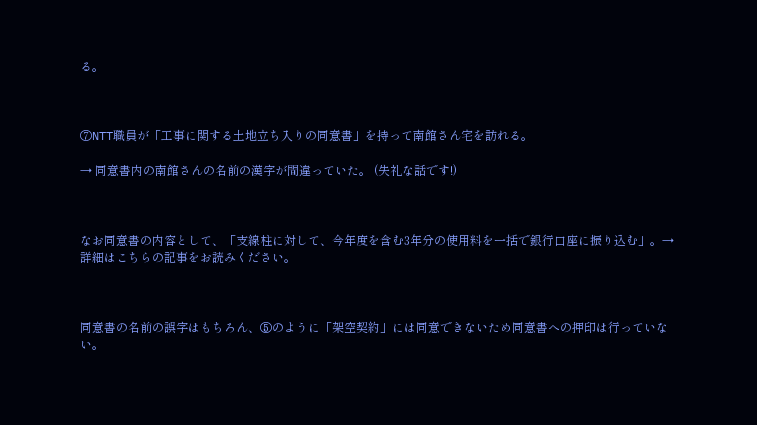る。



⑦NTT職員が「工事に関する土地立ち入りの同意書」を持って南館さん宅を訪れる。

→ 同意書内の南館さんの名前の漢字が間違っていた。 (失礼な話です!)



なお同意書の内容として、「支線柱に対して、今年度を含む3年分の使用料を一括で銀行口座に振り込む」。→詳細はこちらの記事をお読みください。



同意書の名前の誤字はもちろん、⑤のように「架空契約」には同意できないため同意書への押印は行っていない。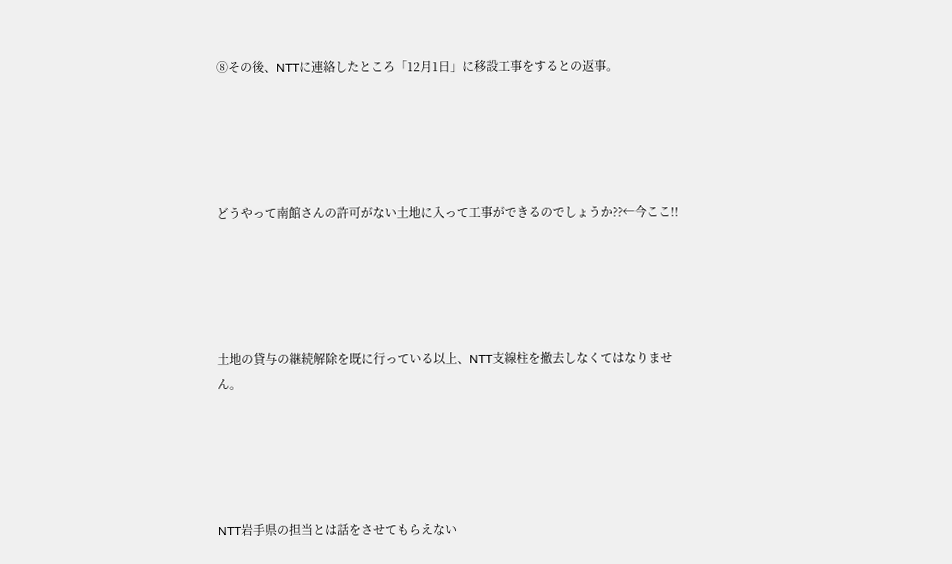⑧その後、NTTに連絡したところ「12月1日」に移設工事をするとの返事。





どうやって南館さんの許可がない土地に入って工事ができるのでしょうか??←今ここ!!





土地の貸与の継続解除を既に行っている以上、NTT支線柱を撤去しなくてはなりません。





NTT岩手県の担当とは話をさせてもらえない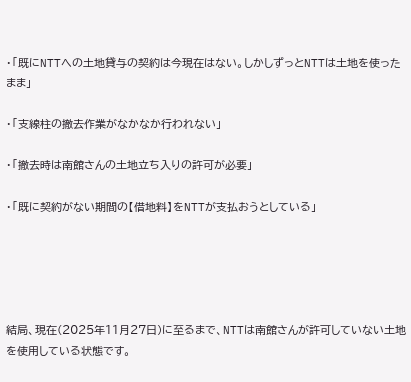・「既にNTTへの土地貸与の契約は今現在はない。しかしずっとNTTは土地を使ったまま」

・「支線柱の撤去作業がなかなか行われない」

・「撤去時は南館さんの土地立ち入りの許可が必要」

・「既に契約がない期間の【借地料】をNTTが支払おうとしている」





結局、現在(2025年11月27日)に至るまで、NTTは南館さんが許可していない土地を使用している状態です。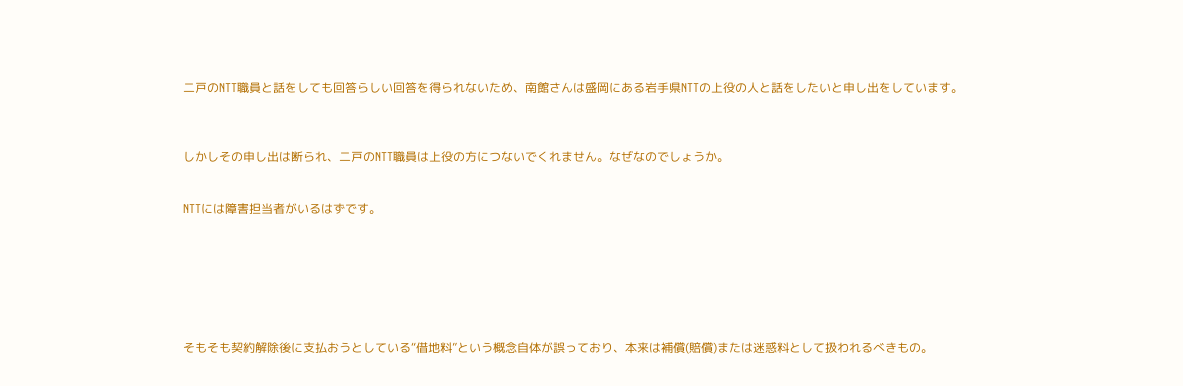二戸のNTT職員と話をしても回答らしい回答を得られないため、南館さんは盛岡にある岩手県NTTの上役の人と話をしたいと申し出をしています。



しかしその申し出は断られ、二戸のNTT職員は上役の方につないでくれません。なぜなのでしょうか。


NTTには障害担当者がいるはずです。







そもそも契約解除後に支払おうとしている“借地料”という概念自体が誤っており、本来は補償(賠償)または迷惑料として扱われるべきもの。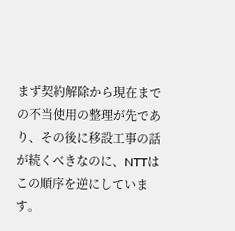まず契約解除から現在までの不当使用の整理が先であり、その後に移設工事の話が続くべきなのに、NTTはこの順序を逆にしています。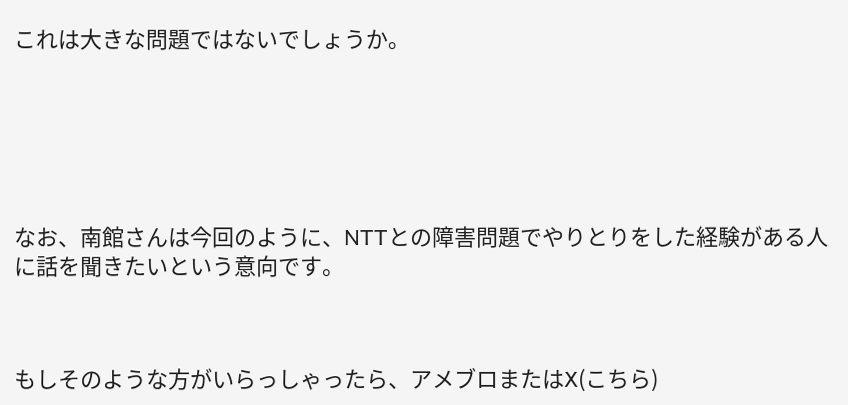これは大きな問題ではないでしょうか。






なお、南館さんは今回のように、NTTとの障害問題でやりとりをした経験がある人に話を聞きたいという意向です。



もしそのような方がいらっしゃったら、アメブロまたはX(こちら)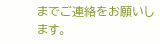までご連絡をお願いします。